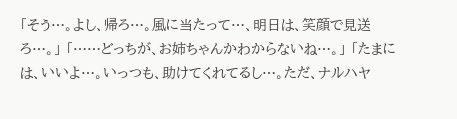「そう…。よし、帰ろ…。風に当たって…、明日は、笑顔で見送ろ…。」 「……どっちが、お姉ちゃんかわからないね…。」 「たまには、いいよ…。いっつも、助けてくれてるし…。ただ、ナルハヤ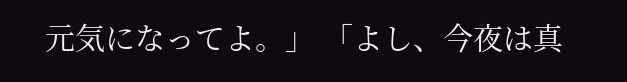元気になってよ。」 「よし、今夜は真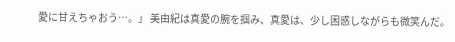愛に甘えちゃおう…。」 美由紀は真愛の腕を掴み、真愛は、少し困惑しながらも微笑んだ。